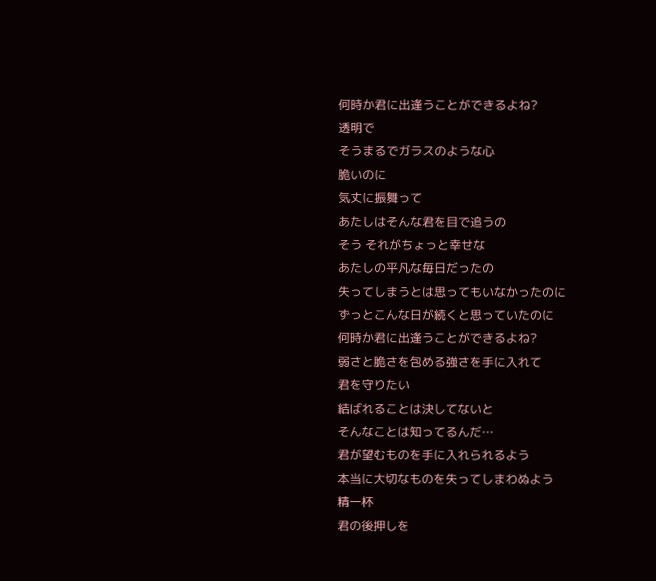何時か君に出逢うことができるよね?
透明で
そうまるでガラスのような心
脆いのに
気丈に振舞って
あたしはそんな君を目で追うの
そう それがちょっと幸せな
あたしの平凡な毎日だったの
失ってしまうとは思ってもいなかったのに
ずっとこんな日が続くと思っていたのに
何時か君に出逢うことができるよね?
弱さと脆さを包める強さを手に入れて
君を守りたい
結ばれることは決してないと
そんなことは知ってるんだ…
君が望むものを手に入れられるよう
本当に大切なものを失ってしまわぬよう
精一杯
君の後押しを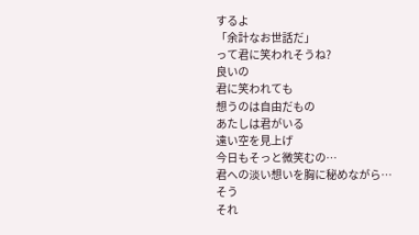するよ
「余計なお世話だ」
って君に笑われそうね?
良いの
君に笑われても
想うのは自由だもの
あたしは君がいる
遠い空を見上げ
今日もそっと微笑むの…
君への淡い想いを胸に秘めながら…
そう
それ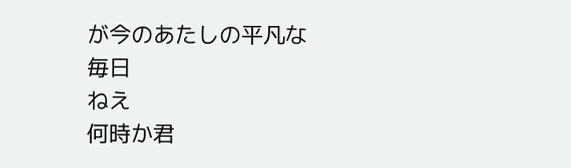が今のあたしの平凡な毎日
ねえ
何時か君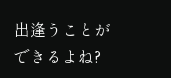出逢うことができるよね?